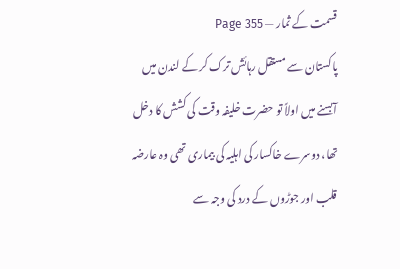قسمت کے ثمار — Page 355
پاکستان سے مستقل رہائش ترک کر کے لندن میں آبسنے میں اولاً تو حضرت خلیفہ وقت کی کشش کا دخل تھا، دوسرے خاکسار کی اہلیہ کی بیماری تھی وہ عارضہ قلب اور جوڑوں کے درد کی وجہ سے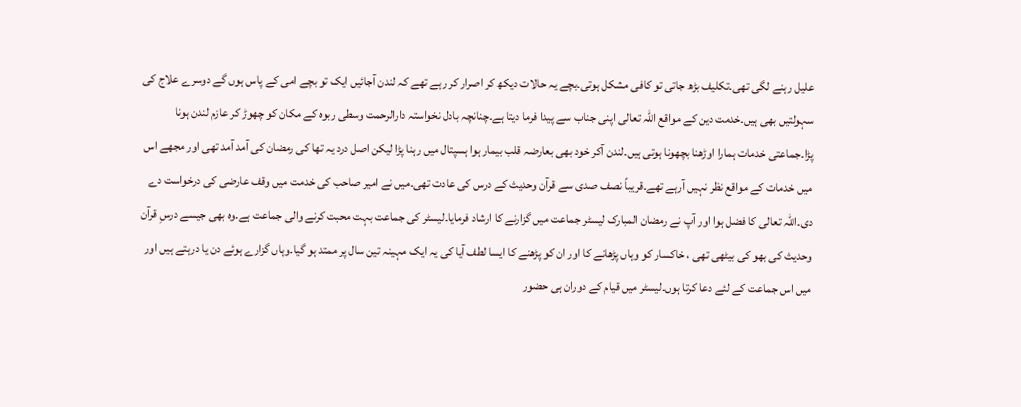علیل رہنے لگی تھی۔تکلیف بڑھ جاتی تو کافی مشکل ہوتی۔بچے یہ حالات دیکھ کر اصرار کر رہے تھے کہ لندن آجائیں ایک تو بچے امی کے پاس ہوں گے دوسرے علاج کی سہولتیں بھی ہیں۔خدمت دین کے مواقع اللہ تعالی اپنی جناب سے پیدا فرما دیتا ہے۔چنانچہ بادل نخواستہ دارالرحمت وسطی ربوہ کے مکان کو چھوڑ کر عازم لندن ہونا پڑا۔جماعتی خدمات ہمارا اوڑھنا بچھونا ہوتی ہیں۔لندن آکر خود بھی بعارضہ قلب بیمار ہوا ہسپتال میں رہنا پڑا لیکن اصل درد یہ تھا کی رمضان کی آمد آمد تھی اور مجھے اس میں خدمات کے مواقع نظر نہیں آرہے تھے۔قریباً نصف صدی سے قرآن وحدیث کے درس کی عادت تھی۔میں نے امیر صاحب کی خدمت میں وقف عارضی کی درخواست دے دی۔اللہ تعالی کا فضل ہوا اور آپ نے رمضان المبارک لیسٹر جماعت میں گزارنے کا ارشاد فرمایا۔لیسٹر کی جماعت بہت محبت کرنے والی جماعت ہے۔وہ بھی جیسے درسِ قرآن وحدیث کی بھو کی بیٹھی تھی ، خاکسار کو وہاں پڑھانے کا اور ان کو پڑھنے کا ایسا لطف آیا کی یہ ایک مہینہ تین سال پر ممتد ہو گیا۔وہاں گزارے ہوئے دن یا درہتے ہیں اور میں اس جماعت کے لئے دعا کرتا ہوں۔لیسٹر میں قیام کے دوران ہی حضور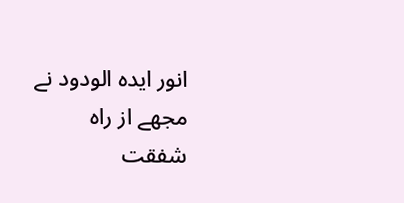انور ایدہ الودود نے مجھے از راه شفقت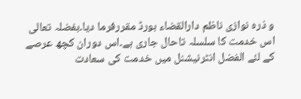و ذرہ نوازی ناظم دارالقضاء بورڈ مقررفرما دیا۔بفضلہ تعالی اس خدمت کا سلسلہ تاحال جاری ہے۔اس دوران کچھ عرصے کے لئے الفضل انٹرنیشنل میں خدمت کی سعادت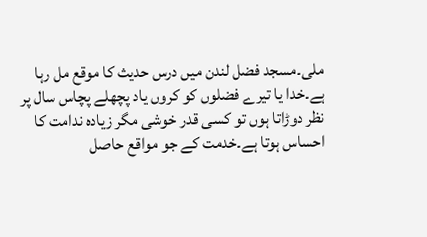ملی۔مسجد فضل لندن میں درس حدیث کا موقع مل رہا ہے۔خدا یا تیرے فضلوں کو کروں یاد پچھلے پچاس سال پر نظر دوڑاتا ہوں تو کسی قدر خوشی مگر زیادہ ندامت کا احساس ہوتا ہے۔خدمت کے جو مواقع حاصل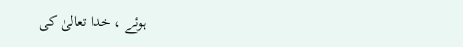ہوئے ، خدا تعالیٰ کی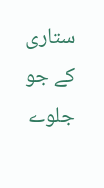ستاری کے جو جلوے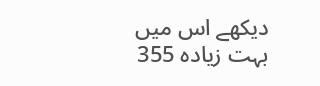دیکھے اس میں بہت زیادہ 355